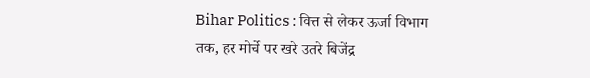Bihar Politics : वित्त से लेकर ऊर्जा विभाग तक, हर मोर्चे पर खरे उतरे बिजेंद्र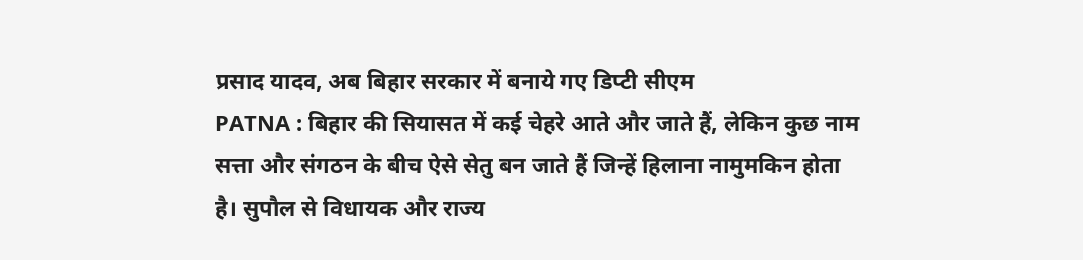प्रसाद यादव, अब बिहार सरकार में बनाये गए डिप्टी सीएम
PATNA : बिहार की सियासत में कई चेहरे आते और जाते हैं, लेकिन कुछ नाम सत्ता और संगठन के बीच ऐसे सेतु बन जाते हैं जिन्हें हिलाना नामुमकिन होता है। सुपौल से विधायक और राज्य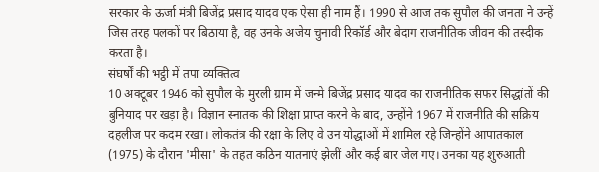सरकार के ऊर्जा मंत्री बिजेंद्र प्रसाद यादव एक ऐसा ही नाम हैं। 1990 से आज तक सुपौल की जनता ने उन्हें जिस तरह पलकों पर बिठाया है, वह उनके अजेय चुनावी रिकॉर्ड और बेदाग राजनीतिक जीवन की तस्दीक करता है।
संघर्षों की भट्ठी में तपा व्यक्तित्व
10 अक्टूबर 1946 को सुपौल के मुरली ग्राम में जन्मे बिजेंद्र प्रसाद यादव का राजनीतिक सफर सिद्धांतों की बुनियाद पर खड़ा है। विज्ञान स्नातक की शिक्षा प्राप्त करने के बाद, उन्होंने 1967 में राजनीति की सक्रिय दहलीज पर कदम रखा। लोकतंत्र की रक्षा के लिए वे उन योद्धाओं में शामिल रहे जिन्होंने आपातकाल (1975) के दौरान 'मीसा' के तहत कठिन यातनाएं झेलीं और कई बार जेल गए। उनका यह शुरुआती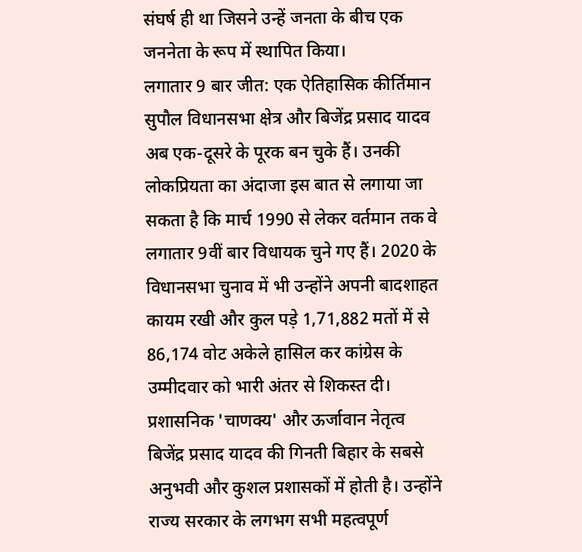संघर्ष ही था जिसने उन्हें जनता के बीच एक जननेता के रूप में स्थापित किया।
लगातार 9 बार जीत: एक ऐतिहासिक कीर्तिमान
सुपौल विधानसभा क्षेत्र और बिजेंद्र प्रसाद यादव अब एक-दूसरे के पूरक बन चुके हैं। उनकी लोकप्रियता का अंदाजा इस बात से लगाया जा सकता है कि मार्च 1990 से लेकर वर्तमान तक वे लगातार 9वीं बार विधायक चुने गए हैं। 2020 के विधानसभा चुनाव में भी उन्होंने अपनी बादशाहत कायम रखी और कुल पड़े 1,71,882 मतों में से 86,174 वोट अकेले हासिल कर कांग्रेस के उम्मीदवार को भारी अंतर से शिकस्त दी।
प्रशासनिक 'चाणक्य' और ऊर्जावान नेतृत्व
बिजेंद्र प्रसाद यादव की गिनती बिहार के सबसे अनुभवी और कुशल प्रशासकों में होती है। उन्होंने राज्य सरकार के लगभग सभी महत्वपूर्ण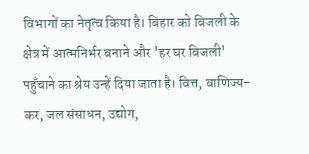विभागों का नेतृत्व किया है। बिहार को बिजली के क्षेत्र में आत्मनिर्भर बनाने और 'हर घर बिजली' पहुँचाने का श्रेय उन्हें दिया जाता है। वित्त, वाणिज्य-कर, जल संसाधन, उद्योग,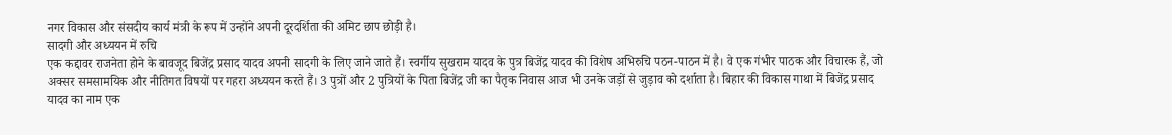नगर विकास और संसदीय कार्य मंत्री के रूप में उन्होंने अपनी दूरदर्शिता की अमिट छाप छोड़ी है।
सादगी और अध्ययन में रुचि
एक कद्दावर राजनेता होने के बावजूद बिजेंद्र प्रसाद यादव अपनी सादगी के लिए जाने जाते हैं। स्वर्गीय सुखराम यादव के पुत्र बिजेंद्र यादव की विशेष अभिरुचि पठन-पाठन में है। वे एक गंभीर पाठक और विचारक हैं, जो अक्सर समसामयिक और नीतिगत विषयों पर गहरा अध्ययन करते हैं। 3 पुत्रों और 2 पुत्रियों के पिता बिजेंद्र जी का पैतृक निवास आज भी उनके जड़ों से जुड़ाव को दर्शाता है। बिहार की विकास गाथा में बिजेंद्र प्रसाद यादव का नाम एक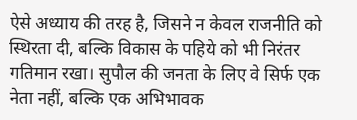ऐसे अध्याय की तरह है, जिसने न केवल राजनीति को स्थिरता दी, बल्कि विकास के पहिये को भी निरंतर गतिमान रखा। सुपौल की जनता के लिए वे सिर्फ एक नेता नहीं, बल्कि एक अभिभावक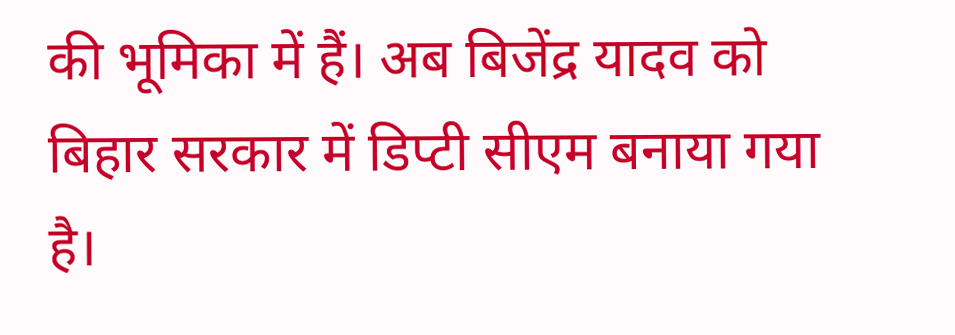की भूमिका में हैं। अब बिजेंद्र यादव को बिहार सरकार में डिप्टी सीएम बनाया गया है।